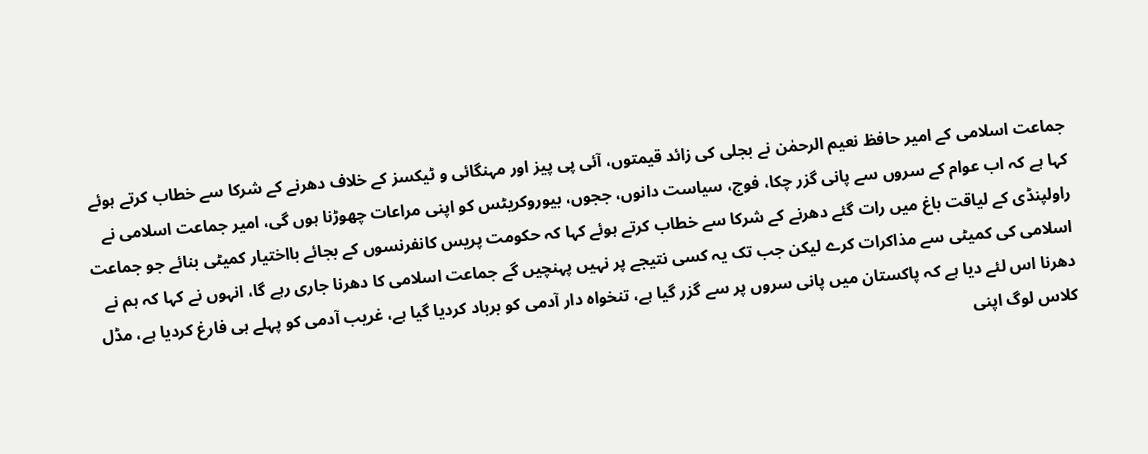جماعت اسلامی کے امیر حافظ نعیم الرحمٰن نے بجلی کی زائد قیمتوں، آئی پی پیز اور مہنگائی و ٹیکسز کے خلاف دھرنے کے شرکا سے خطاب کرتے ہوئے کہا ہے کہ اب عوام کے سروں سے پانی گزر چکا، فوج، سیاست دانوں، ججوں، بیوروکریٹس کو اپنی مراعات چھوڑنا ہوں گی، امیر جماعت اسلامی نے راولپنڈی کے لیاقت باغ میں رات گئے دھرنے کے شرکا سے خطاب کرتے ہوئے کہا کہ حکومت پریس کانفرنسوں کے بجائے بااختیار کمیٹی بنائے جو جماعت اسلامی کی کمیٹی سے مذاکرات کرے لیکن جب تک یہ کسی نتیجے پر نہیں پہنچیں گے جماعت اسلامی کا دھرنا جاری رہے گا، انہوں نے کہا کہ ہم نے دھرنا اس لئے دیا ہے کہ پاکستان میں پانی سروں پر سے گزر گیا ہے، تنخواہ دار آدمی کو برباد کردیا گیا ہے، غریب آدمی کو پہلے ہی فارغ کردیا ہے، مڈل کلاس لوگ اپنی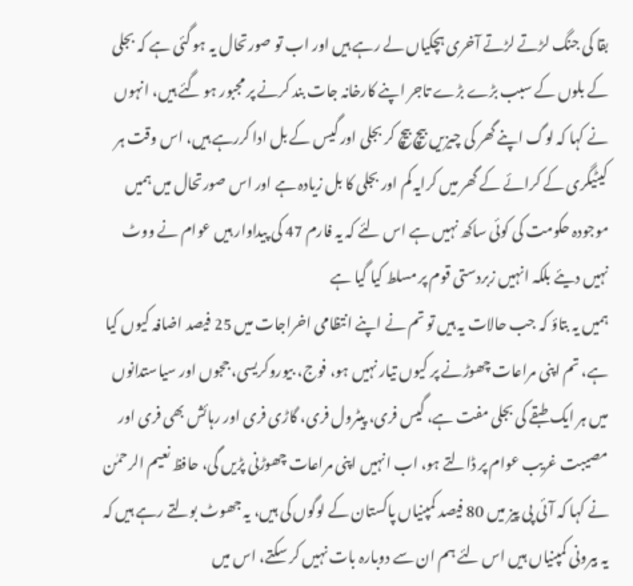بقا کی جنگ لڑتے لڑتے آخری ہچکیاں لے رہے ہیں اور اب تو صورتحال یہ ہو گئی ہے کہ بجلی کے بلوں کے سبب بڑے بڑے تاجر اپنے کارخانہ جات بند کرنے پر مجبور ہو گئے ہیں، انہوں نے کہا کہ لوگ اپنے گھر کی چیزیں بیچ بیچ کر بجلی اور گیس کے بل ادا کررہے ہیں، اس وقت ہر کیٹیگری کے کرائے کے گھر میں کرایہ کم اور بجلی کا بل زیادہ ہے اور اس صورتحال میں ہمیں موجودہ حکومت کی کوئی ساکھ نہیں ہے اس لئے کہ یہ فارم 47 کی پیداوار ہیں عوام نے ووٹ نہیں دیئے بلکہ انہیں زبردستی قوم پر مسلط کیا گیا ہے
ہمیں یہ بتاؤ کہ جب حالات یہ ہیں تو تم نے اپنے انتظامی اخراجات میں 25 فیصد اضافہ کیوں کیا ہے، تم اپنی مراعات چھوڑنے پر کیوں تیار نہیں ہو، فوج، بیوروکریسی، ججوں اور سیاستدانوں میں ہر ایک طبقے کی بجلی مفت ہے، گیس فری، پیٹرول فری، گاڑی فری اور رہائش بھی فری اور مصیبت غریب عوام پر ڈالتے ہو، اب انہیں اپنی مراعات چھوڑنی پڑیں گی، حافظ نعیم الرحمٰن نے کہا کہ آئی پی پیز میں 80 فیصد کمپنیاں پاکستان کے لوگوں کی ہیں، یہ جھوٹ بولتے رہے ہیں کہ یہ بیرونی کمپنیاں ہیں اس لئے ہم ان سے دوبارہ بات نہیں کر سکتے، اس میں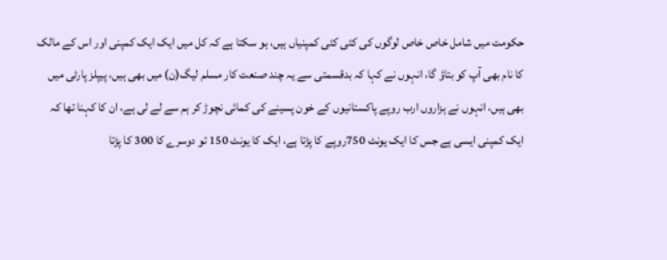حکومت میں شامل خاص خاص لوگوں کی کئی کئی کمپنیاں ہیں، ہو سکتا ہے کہ کل میں ایک ایک کمپنی اور اس کے مالک کا نام بھی آپ کو بتاؤ گا، انہوں نے کہا کہ بدقسمتی سے یہ چند صنعت کار مسلم لیگ(ن) میں بھی ہیں، پیپلز پارٹی میں بھی ہیں، انہوں نے ہزاروں ارب روپے پاکستانیوں کے خون پسینے کی کمائی نچوڑ کر ہم سے لے لی ہے، ان کا کہنا تھا کہ ایک کمپنی ایسی ہے جس کا ایک یونٹ 750روپے کا پڑتا ہے، ایک کا یونٹ 150 تو دوسرے کا 300 کا پڑتا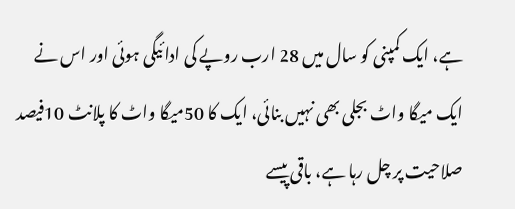ہے، ایک کمپنی کو سال میں 28 ارب روپے کی ادائیگی ہوئی اور اس نے ایک میگا واٹ بجلی بھی نہیں بنائی، ایک کا 50میگا واٹ کا پلانٹ 10فیصد صلاحیت پر چل رہا ہے، باقی پیسے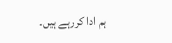ہم ادا کررہے ہیں۔